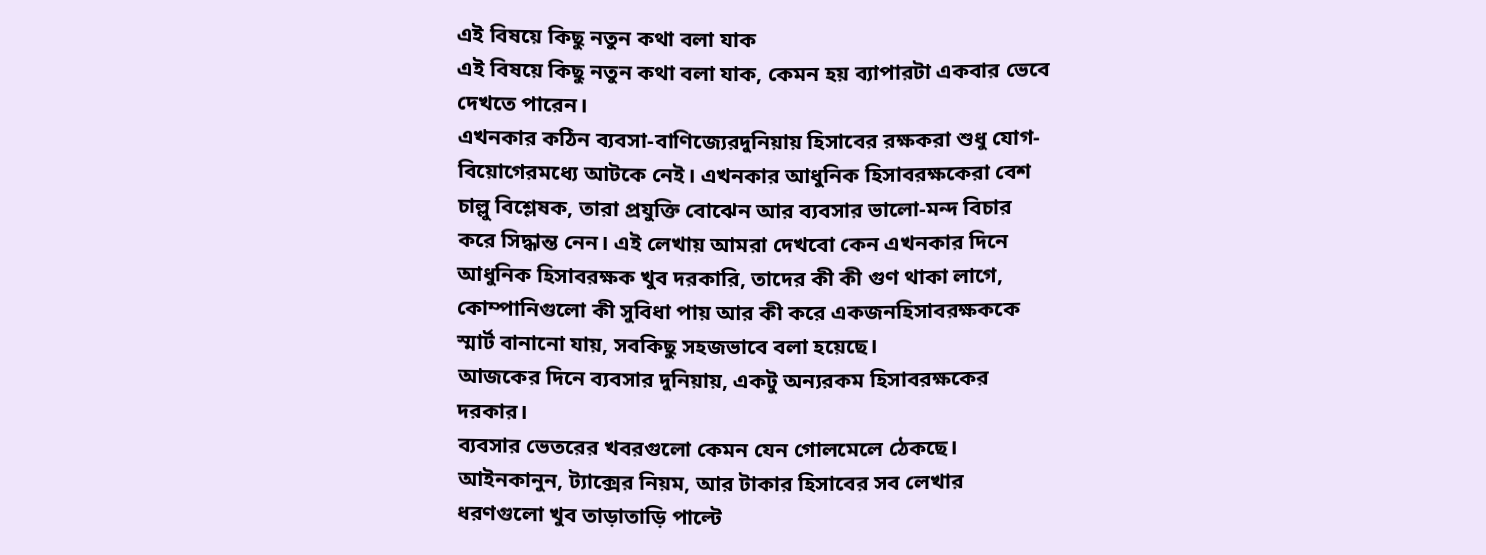এই বিষয়ে কিছু নতুন কথা বলা যাক
এই বিষয়ে কিছু নতুন কথা বলা যাক, কেমন হয় ব্যাপারটা একবার ভেবে দেখতে পারেন।
এখনকার কঠিন ব্যবসা-বাণিজ্যেরদুনিয়ায় হিসাবের রক্ষকরা শুধু যোগ-বিয়োগেরমধ্যে আটকে নেই। এখনকার আধুনিক হিসাবরক্ষকেরা বেশ চাল্লু বিশ্লেষক, তারা প্রযুক্তি বোঝেন আর ব্যবসার ভালো-মন্দ বিচার করে সিদ্ধান্ত নেন। এই লেখায় আমরা দেখবো কেন এখনকার দিনে আধুনিক হিসাবরক্ষক খুব দরকারি, তাদের কী কী গুণ থাকা লাগে, কোম্পানিগুলো কী সুবিধা পায় আর কী করে একজনহিসাবরক্ষককে স্মার্ট বানানো যায়, সবকিছু সহজভাবে বলা হয়েছে।
আজকের দিনে ব্যবসার দুনিয়ায়, একটু অন্যরকম হিসাবরক্ষকের দরকার।
ব্যবসার ভেতরের খবরগুলো কেমন যেন গোলমেলে ঠেকছে। আইনকানুন, ট্যাক্সের নিয়ম, আর টাকার হিসাবের সব লেখার ধরণগুলো খুব তাড়াতাড়ি পাল্টে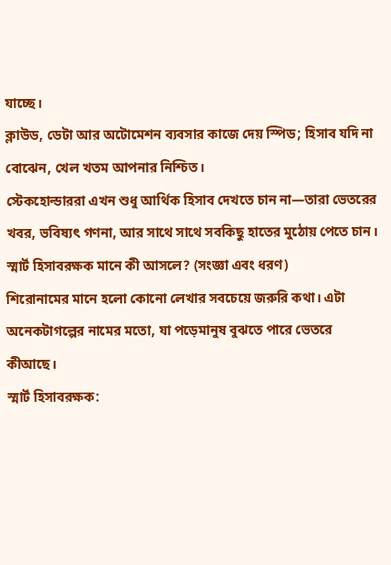যাচ্ছে।
ক্লাউড, ডেটা আর অটোমেশন ব্যবসার কাজে দেয় স্পিড; হিসাব যদি না বোঝেন, খেল খতম আপনার নিশ্চিত।
স্টেকহোল্ডাররা এখন শুধু আর্থিক হিসাব দেখতে চান না—তারা ভেতরের খবর, ভবিষ্যৎ গণনা, আর সাথে সাথে সবকিছু হাতের মুঠোয় পেতে চান।
স্মার্ট হিসাবরক্ষক মানে কী আসলে? (সংজ্ঞা এবং ধরণ)
শিরোনামের মানে হলো কোনো লেখার সবচেয়ে জরুরি কথা। এটা অনেকটাগল্পের নামের মতো, যা পড়েমানুষ বুঝতে পারে ভেতরে কীআছে।
স্মার্ট হিসাবরক্ষক: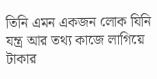তিনি এমন একজন লোক যিনি যন্ত্র আর তথ্য কাজে লাগিয়ে টাকার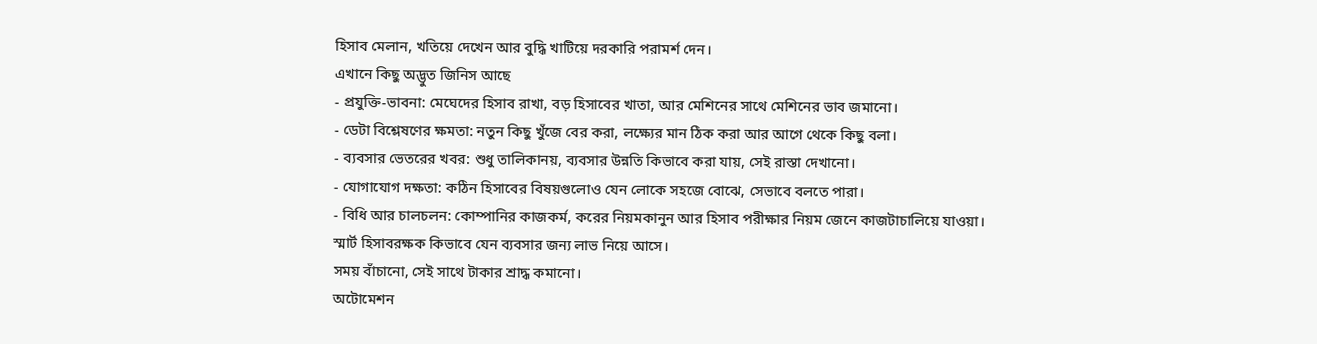হিসাব মেলান, খতিয়ে দেখেন আর বুদ্ধি খাটিয়ে দরকারি পরামর্শ দেন।
এখানে কিছু অদ্ভুত জিনিস আছে
- প্রযুক্তি-ভাবনা: মেঘেদের হিসাব রাখা, বড় হিসাবের খাতা, আর মেশিনের সাথে মেশিনের ভাব জমানো।
- ডেটা বিশ্লেষণের ক্ষমতা: নতুন কিছু খুঁজে বের করা, লক্ষ্যের মান ঠিক করা আর আগে থেকে কিছু বলা।
- ব্যবসার ভেতরের খবর: শুধু তালিকানয়, ব্যবসার উন্নতি কিভাবে করা যায়, সেই রাস্তা দেখানো।
- যোগাযোগ দক্ষতা: কঠিন হিসাবের বিষয়গুলোও যেন লোকে সহজে বোঝে, সেভাবে বলতে পারা।
- বিধি আর চালচলন: কোম্পানির কাজকর্ম, করের নিয়মকানুন আর হিসাব পরীক্ষার নিয়ম জেনে কাজটাচালিয়ে যাওয়া।
স্মার্ট হিসাবরক্ষক কিভাবে যেন ব্যবসার জন্য লাভ নিয়ে আসে।
সময় বাঁচানো, সেই সাথে টাকার শ্রাদ্ধ কমানো।
অটোমেশন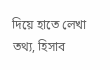দিয়ে হাতে লেখা তথ্য, হিসাব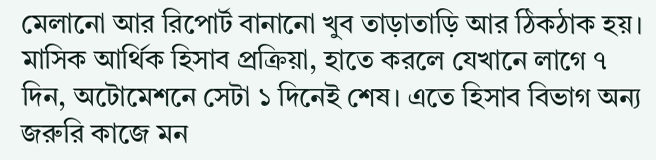মেলানো আর রিপোর্ট বানানো খুব তাড়াতাড়ি আর ঠিকঠাক হয়।
মাসিক আর্থিক হিসাব প্রক্রিয়া, হাতে করলে যেখানে লাগে ৭ দিন, অটোমেশনে সেটা ১ দিনেই শেষ। এতে হিসাব বিভাগ অন্য জরুরি কাজে মন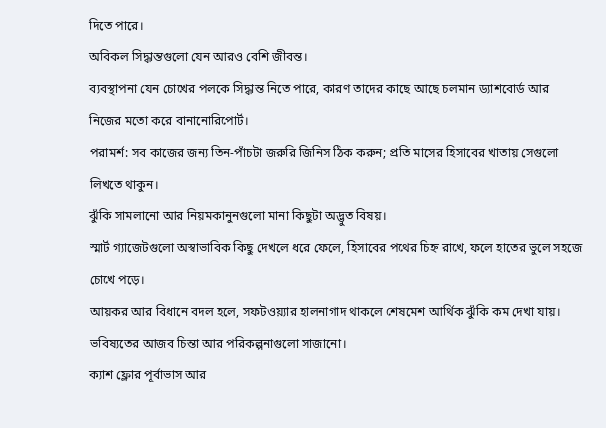দিতে পারে।
অবিকল সিদ্ধান্তগুলো যেন আরও বেশি জীবন্ত।
ব্যবস্থাপনা যেন চোখের পলকে সিদ্ধান্ত নিতে পারে, কারণ তাদের কাছে আছে চলমান ড্যাশবোর্ড আর নিজের মতো করে বানানোরিপোর্ট।
পরামর্শ: সব কাজের জন্য তিন-পাঁচটা জরুরি জিনিস ঠিক করুন; প্রতি মাসের হিসাবের খাতায় সেগুলো লিখতে থাকুন।
ঝুঁকি সামলানো আর নিয়মকানুনগুলো মানা কিছুটা অদ্ভুত বিষয়।
স্মার্ট গ্যাজেটগুলো অস্বাভাবিক কিছু দেখলে ধরে ফেলে, হিসাবের পথের চিহ্ন রাখে, ফলে হাতের ভুলে সহজে চোখে পড়ে।
আয়কর আর বিধানে বদল হলে, সফটওয়্যার হালনাগাদ থাকলে শেষমেশ আর্থিক ঝুঁকি কম দেখা যায়।
ভবিষ্যতের আজব চিন্তা আর পরিকল্পনাগুলো সাজানো।
ক্যাশ ফ্লোর পূর্বাভাস আর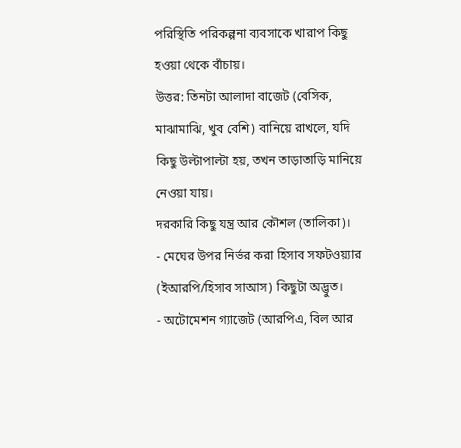পরিস্থিতি পরিকল্পনা ব্যবসাকে খারাপ কিছু হওয়া থেকে বাঁচায়।
উত্তর: তিনটা আলাদা বাজেট (বেসিক, মাঝামাঝি, খুব বেশি) বানিয়ে রাখলে, যদি কিছু উল্টাপাল্টা হয়, তখন তাড়াতাড়ি মানিয়ে নেওয়া যায়।
দরকারি কিছু যন্ত্র আর কৌশল (তালিকা)।
- মেঘের উপর নির্ভর করা হিসাব সফটওয়্যার (ইআরপি/হিসাব সাআস) কিছুটা অদ্ভুত।
- অটোমেশন গ্যাজেট (আরপিএ, বিল আর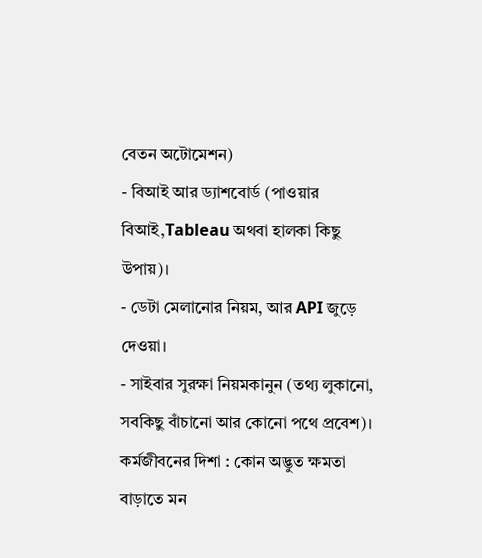বেতন অটোমেশন)
- বিআই আর ড্যাশবোর্ড (পাওয়ার বিআই,Tableau অথবা হালকা কিছু উপায়)।
- ডেটা মেলানোর নিয়ম, আর API জুড়ে দেওয়া।
- সাইবার সুরক্ষা নিয়মকানুন (তথ্য লুকানো, সবকিছু বাঁচানো আর কোনো পথে প্রবেশ)।
কর্মজীবনের দিশা : কোন অদ্ভুত ক্ষমতা বাড়াতে মন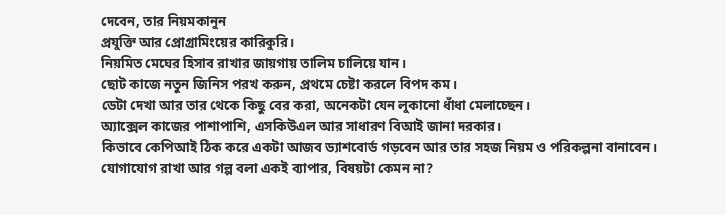দেবেন, তার নিয়মকানুন
প্রযুক্তি আর প্রোগ্রামিংয়ের কারিকুরি।
নিয়মিত মেঘের হিসাব রাখার জায়গায় তালিম চালিয়ে যান।
ছোট কাজে নতুন জিনিস পরখ করুন, প্রথমে চেষ্টা করলে বিপদ কম।
ডেটা দেখা আর তার থেকে কিছু বের করা, অনেকটা যেন লুকানো ধাঁধা মেলাচ্ছেন।
অ্যাক্সেল কাজের পাশাপাশি, এসকিউএল আর সাধারণ বিআই জানা দরকার।
কিভাবে কেপিআই ঠিক করে একটা আজব ড্যাশবোর্ড গড়বেন আর তার সহজ নিয়ম ও পরিকল্পনা বানাবেন।
যোগাযোগ রাখা আর গল্প বলা একই ব্যাপার, বিষয়টা কেমন না?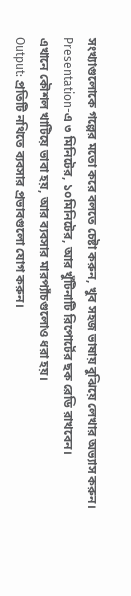সংখ্যাগুলোকে গল্পের মতো করে বলতে চেষ্টা করুন, খুব সহজ ভাষায় বুঝিয়ে লেখার অভ্যাস করুন।
Presentation-এ ৩ মিনিটের, ১০মিনিটের, আর খুঁটিনাটি রিপোর্টের ছক রেডি রাখবেন।
এখানে কৌশল খাটিয়ে ভাবা হয়, আর ব্যবসার মারপ্যাঁচগুলোও ধরা হয়।
Output: প্রতিটি নথিতে ব্যবসার প্রভাবগুলো যোগ করুন।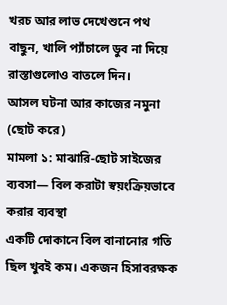খরচ আর লাভ দেখেশুনে পথ বাছুন, খালি প্যাঁচালে ডুব না দিয়ে রাস্তাগুলোও বাতলে দিন।
আসল ঘটনা আর কাজের নমুনা (ছোট করে)
মামলা ১: মাঝারি-ছোট সাইজের ব্যবসা— বিল করাটা স্বয়ংক্রিয়ভাবে করার ব্যবস্থা
একটি দোকানে বিল বানানোর গতি ছিল খুবই কম। একজন হিসাবরক্ষক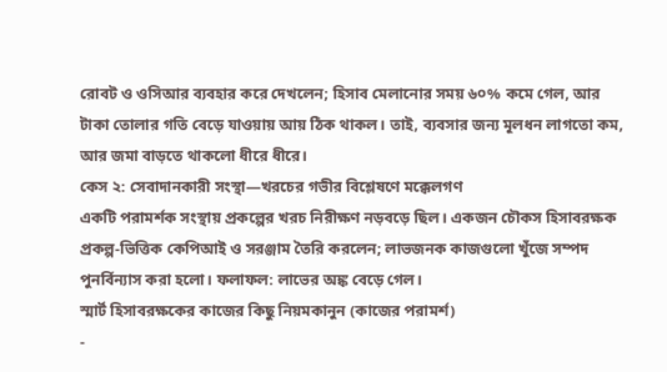রোবট ও ওসিআর ব্যবহার করে দেখলেন; হিসাব মেলানোর সময় ৬০% কমে গেল, আর টাকা তোলার গতি বেড়ে যাওয়ায় আয় ঠিক থাকল। তাই, ব্যবসার জন্য মূলধন লাগতো কম, আর জমা বাড়তে থাকলো ধীরে ধীরে।
কেস ২: সেবাদানকারী সংস্থা—খরচের গভীর বিশ্লেষণে মক্কেলগণ
একটি পরামর্শক সংস্থায় প্রকল্পের খরচ নিরীক্ষণ নড়বড়ে ছিল। একজন চৌকস হিসাবরক্ষক প্রকল্প-ভিত্তিক কেপিআই ও সরঞ্জাম তৈরি করলেন; লাভজনক কাজগুলো খুঁজে সম্পদ পুনর্বিন্যাস করা হলো। ফলাফল: লাভের অঙ্ক বেড়ে গেল।
স্মার্ট হিসাবরক্ষকের কাজের কিছু নিয়মকানুন (কাজের পরামর্শ)
-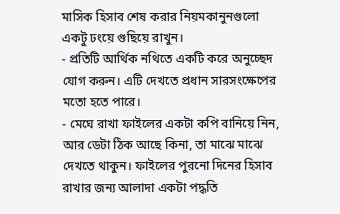মাসিক হিসাব শেষ করার নিয়মকানুনগুলো একটু ঢংয়ে গুছিয়ে রাখুন।
- প্রতিটি আর্থিক নথিতে একটি করে অনুচ্ছেদ যোগ করুন। এটি দেখতে প্রধান সারসংক্ষেপের মতো হতে পারে।
- মেঘে রাখা ফাইলের একটা কপি বানিয়ে নিন, আর ডেটা ঠিক আছে কিনা, তা মাঝে মাঝে দেখতে থাকুন। ফাইলের পুরনো দিনের হিসাব রাখার জন্য আলাদা একটা পদ্ধতি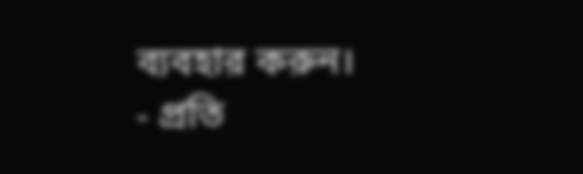ব্যবহার করুন।
- প্রতি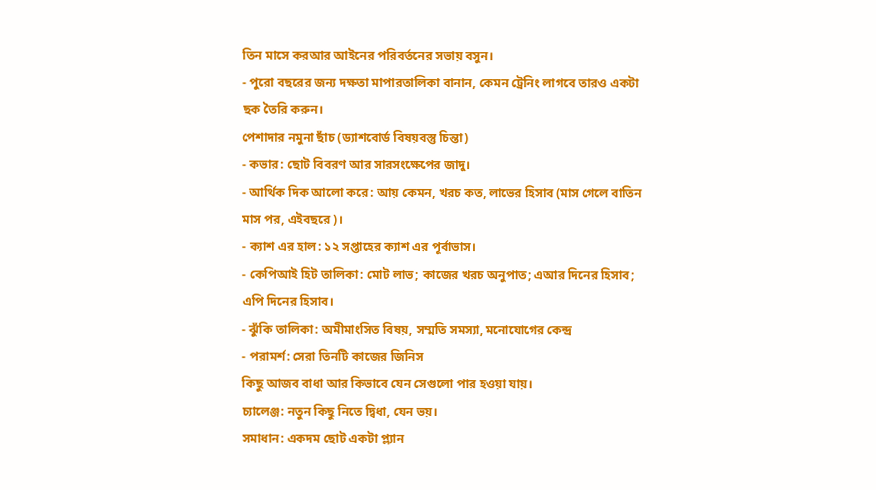তিন মাসে করআর আইনের পরিবর্তনের সভায় বসুন।
- পুরো বছরের জন্য দক্ষতা মাপারতালিকা বানান, কেমন ট্রেনিং লাগবে তারও একটা ছক তৈরি করুন।
পেশাদার নমুনা ছাঁচ (ড্যাশবোর্ড বিষয়বস্তু চিন্তা)
- কভার: ছোট বিবরণ আর সারসংক্ষেপের জাদু।
- আর্থিক দিক আলো করে: আয় কেমন, খরচ কত, লাভের হিসাব (মাস গেলে বাতিন মাস পর, এইবছরে)।
- ক্যাশ এর হাল: ১২ সপ্তাহের ক্যাশ এর পূর্বাভাস।
- কেপিআই হিট তালিকা: মোট লাভ; কাজের খরচ অনুপাত; এআর দিনের হিসাব; এপি দিনের হিসাব।
- ঝুঁকি তালিকা: অমীমাংসিত বিষয়, সম্মতি সমস্যা, মনোযোগের কেন্দ্র
- পরামর্শ: সেরা তিনটি কাজের জিনিস
কিছু আজব বাধা আর কিভাবে যেন সেগুলো পার হওয়া যায়।
চ্যালেঞ্জ: নতুন কিছু নিতে দ্বিধা, যেন ভয়।
সমাধান: একদম ছোট একটা প্ল্যান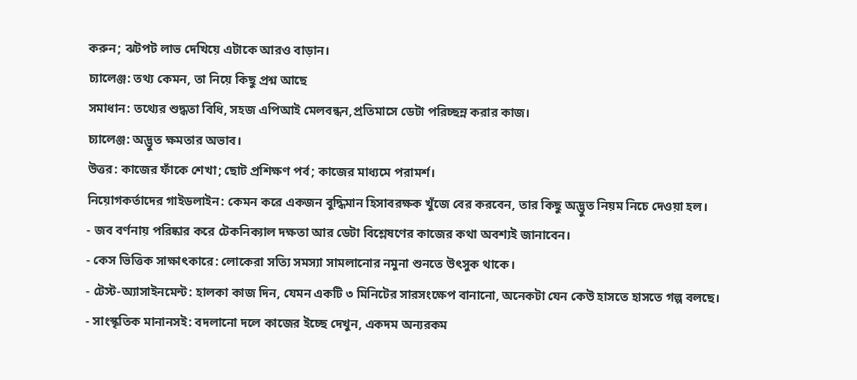করুন; ঝটপট লাভ দেখিয়ে এটাকে আরও বাড়ান।
চ্যালেঞ্জ: তথ্য কেমন, তা নিয়ে কিছু প্রশ্ন আছে
সমাধান: তথ্যের শুদ্ধতা বিধি, সহজ এপিআই মেলবন্ধন,প্রতিমাসে ডেটা পরিচ্ছন্ন করার কাজ।
চ্যালেঞ্জ: অদ্ভুত ক্ষমতার অভাব।
উত্তর: কাজের ফাঁকে শেখা; ছোট প্রশিক্ষণ পর্ব; কাজের মাধ্যমে পরামর্শ।
নিয়োগকর্তাদের গাইডলাইন: কেমন করে একজন বুদ্ধিমান হিসাবরক্ষক খুঁজে বের করবেন, তার কিছু অদ্ভুত নিয়ম নিচে দেওয়া হল।
- জব বর্ণনায় পরিষ্কার করে টেকনিক্যাল দক্ষতা আর ডেটা বিশ্লেষণের কাজের কথা অবশ্যই জানাবেন।
- কেস ভিত্তিক সাক্ষাৎকারে: লোকেরা সত্যি সমস্যা সামলানোর নমুনা শুনতে উৎসুক থাকে।
- টেস্ট-অ্যাসাইনমেন্ট: হালকা কাজ দিন, যেমন একটি ৩ মিনিটের সারসংক্ষেপ বানানো, অনেকটা যেন কেউ হাসতে হাসতে গল্প বলছে।
- সাংস্কৃতিক মানানসই: বদলানো দলে কাজের ইচ্ছে দেখুন, একদম অন্যরকম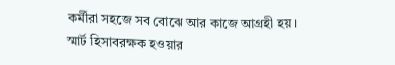কর্মীরা সহজে সব বোঝে আর কাজে আগ্রহী হয়।
স্মার্ট হিসাবরক্ষক হওয়ার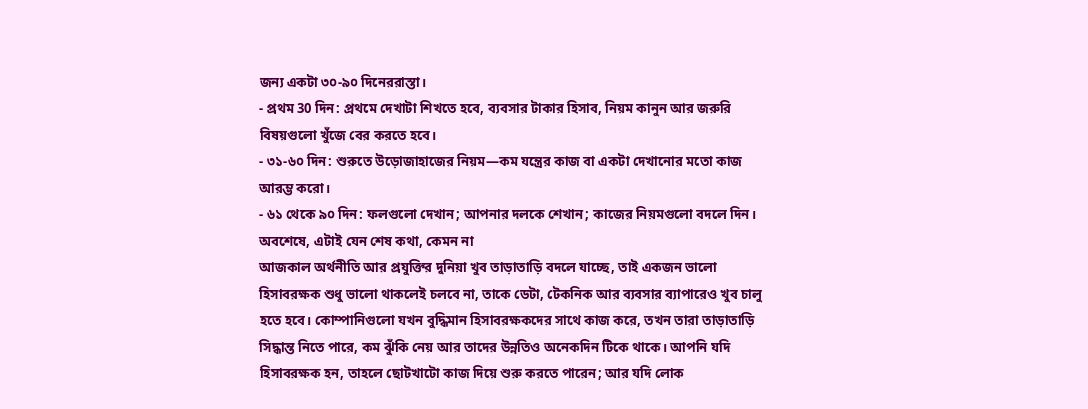জন্য একটা ৩০-৯০ দিনেররাস্তা।
- প্রথম 30 দিন: প্রথমে দেখাটা শিখতে হবে, ব্যবসার টাকার হিসাব, নিয়ম কানুন আর জরুরি বিষয়গুলো খুঁজে বের করতে হবে।
- ৩১-৬০ দিন: শুরুতে উড়োজাহাজের নিয়ম—কম যন্ত্রের কাজ বা একটা দেখানোর মতো কাজ আরম্ভ করো।
- ৬১ থেকে ৯০ দিন: ফলগুলো দেখান; আপনার দলকে শেখান; কাজের নিয়মগুলো বদলে দিন।
অবশেষে, এটাই যেন শেষ কথা, কেমন না
আজকাল অর্থনীতি আর প্রযুক্তির দুনিয়া খুব তাড়াতাড়ি বদলে যাচ্ছে, তাই একজন ভালো হিসাবরক্ষক শুধু ভালো থাকলেই চলবে না, তাকে ডেটা, টেকনিক আর ব্যবসার ব্যাপারেও খুব চালু হতে হবে। কোম্পানিগুলো যখন বুদ্ধিমান হিসাবরক্ষকদের সাথে কাজ করে, তখন তারা তাড়াতাড়ি সিদ্ধান্ত নিতে পারে, কম ঝুঁকি নেয় আর তাদের উন্নতিও অনেকদিন টিকে থাকে। আপনি যদি হিসাবরক্ষক হন, তাহলে ছোটখাটো কাজ দিয়ে শুরু করতে পারেন; আর যদি লোক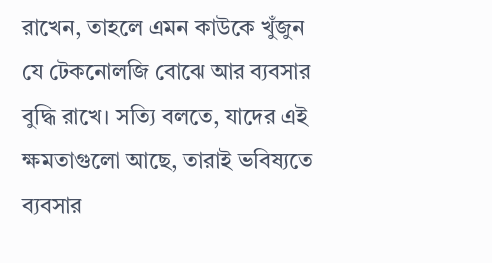রাখেন, তাহলে এমন কাউকে খুঁজুন যে টেকনোলজি বোঝে আর ব্যবসার বুদ্ধি রাখে। সত্যি বলতে, যাদের এই ক্ষমতাগুলো আছে, তারাই ভবিষ্যতে ব্যবসার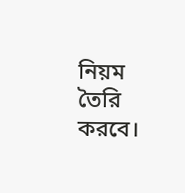নিয়ম তৈরি করবে।